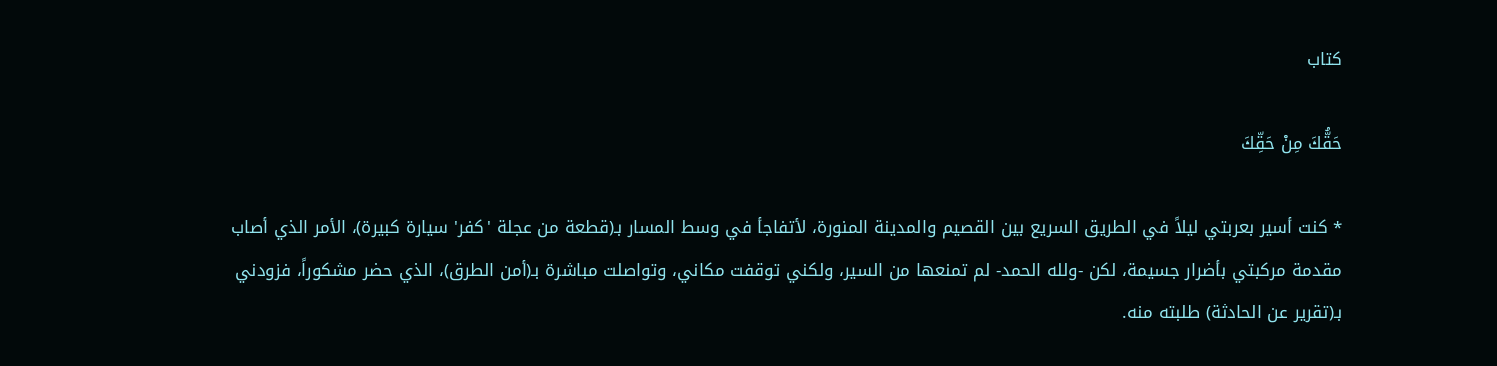كتاب

حَقُّكَ مِنْ حَقِّكَ

* كنت أسير بعربتي ليلاً في الطريق السريع بين القصيم والمدينة المنورة، لأتفاجأ في وسط المسار بـ(قطعة من عجلة 'كفر' سيارة كبيرة)، الأمر الذي أصاب مقدمة مركبتي بأضرار جسيمة، لكن -ولله الحمد- لم تمنعها من السير، ولكني توقفت مكاني، وتواصلت مباشرة بـ(أمن الطرق)، الذي حضر مشكوراً، فزودني بـ(تقرير عن الحادثة) طلبته منه.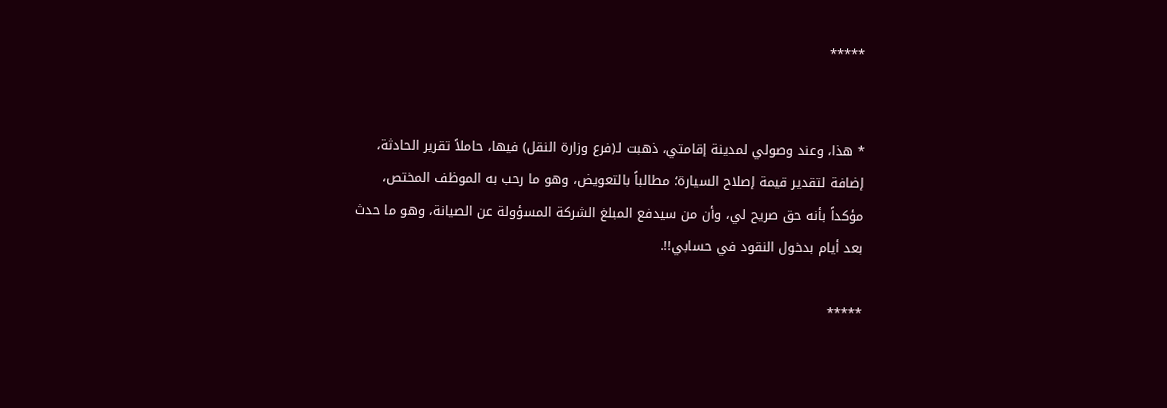*****


* هذا، وعند وصولي لمدينة إقامتي، ذهبت لـ(فرع وزارة النقل) فيها، حاملاً تقرير الحادثة، إضافة لتقدير قيمة إصلاح السيارة؛ مطالباً بالتعويض، وهو ما رحب به الموظف المختص، مؤكداً بأنه حق صريح لي، وأن من سيدفع المبلغ الشركة المسؤولة عن الصيانة، وهو ما حدث بعد أيام بدخول النقود في حسابي!!.

*****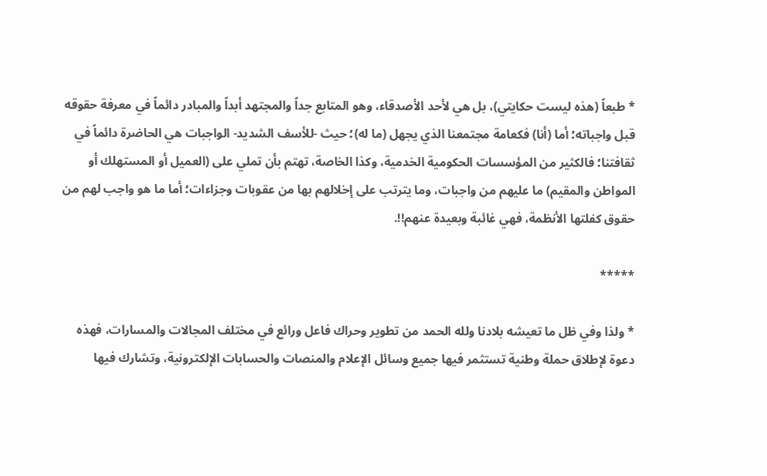* طبعاً (هذه ليست حكايتي)، بل هي لأحد الأصدقاء، وهو المتابع جداً والمجتهد أبداً والمبادر دائماً في معرفة حقوقه قبل واجباته؛ أما (أنا) فكعامة مجتمعنا الذي يجهل (ما له)؛ حيث -للأسف الشديد- الواجبات هي الحاضرة دائماً في ثقافتنا؛ فالكثير من المؤسسات الحكومية الخدمية، وكذا الخاصة، تهتم بأن تملي على (العميل أو المستهلك أو المواطن والمقيم) ما عليهم من واجبات، وما يترتب على إخلالهم بها من عقوبات وجزاءات؛ أما ما هو واجب لهم من حقوق كفلتها الأنظمة، فهي غائبة وبعيدة عنهم!!.

*****

* ولذا وفي ظل ما تعيشه بلادنا ولله الحمد من تطوير وحراك فاعل ورائع في مختلف المجالات والمسارات، فهذه دعوة لإطلاق حملة وطنية تستثمر فيها جميع وسائل الإعلام والمنصات والحسابات الإلكترونية، وتشارك فيها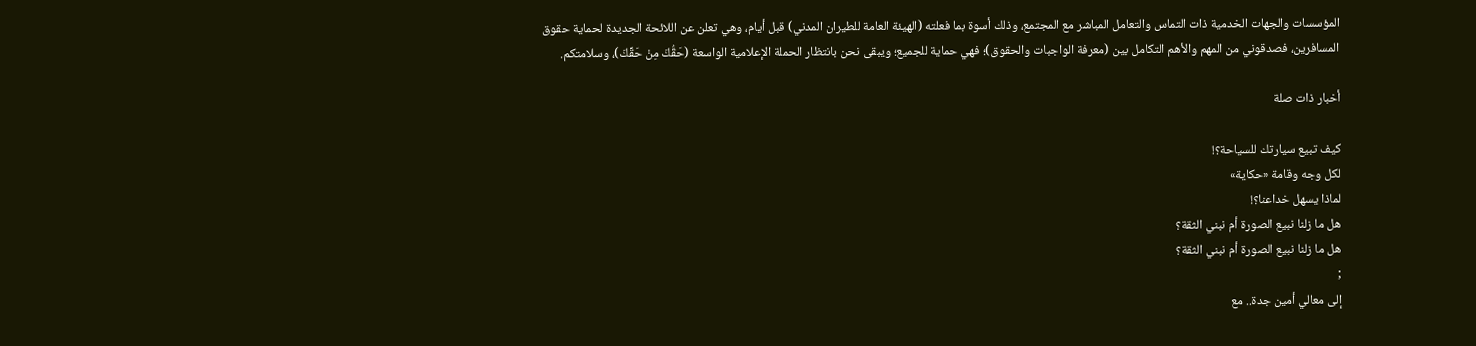المؤسسات والجهات الخدمية ذات التماس والتعامل المباشر مع المجتمع، وذلك أسوة بما فعلته (الهيئة العامة للطيران المدني) قبل أيام، وهي تعلن عن اللائحة الجديدة لحماية حقوق المسافرين، فصدقوني من المهم والأهم التكامل بين (معرفة الواجبات والحقوق)؛ فهي حماية للجميع؛ ويبقى نحن بانتظار الحملة الإعلامية الواسعة (حَقُّكَ مِنْ حَقِّكَ)، وسلامتكم.

أخبار ذات صلة

كيف تبيع سيارتك للسياحة؟!
لكل وجه وقامة «حكاية»
لماذا يسهل خداعنا؟!
هل ما زلنا نبيع الصورة أم نبني الثقة؟
هل ما زلنا نبيع الصورة أم نبني الثقة؟
;
إلى معالي أمين جدة.. مع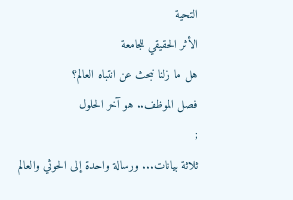التحية
الأثر الحقيقي للجامعة
هل ما زلنا نبحث عن انتباه العالم؟
فصل الموظف.. هو آخر الحلول
;
ثلاثة بيانات... ورسالة واحدة إلى الحوثي والعالم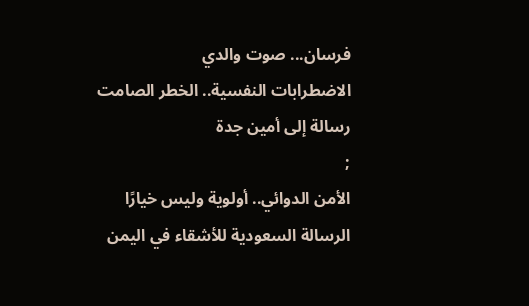فرسان... صوت والدي
الاضطرابات النفسية.. الخطر الصامت
رسالة إلى أمين جدة
;
الأمن الدوائي.. أولوية وليس خيارًا
الرسالة السعودية للأشقاء في اليمن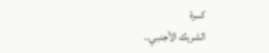كـــرة
الشريك الأجنبي..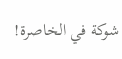شوكة في الخاصرة!